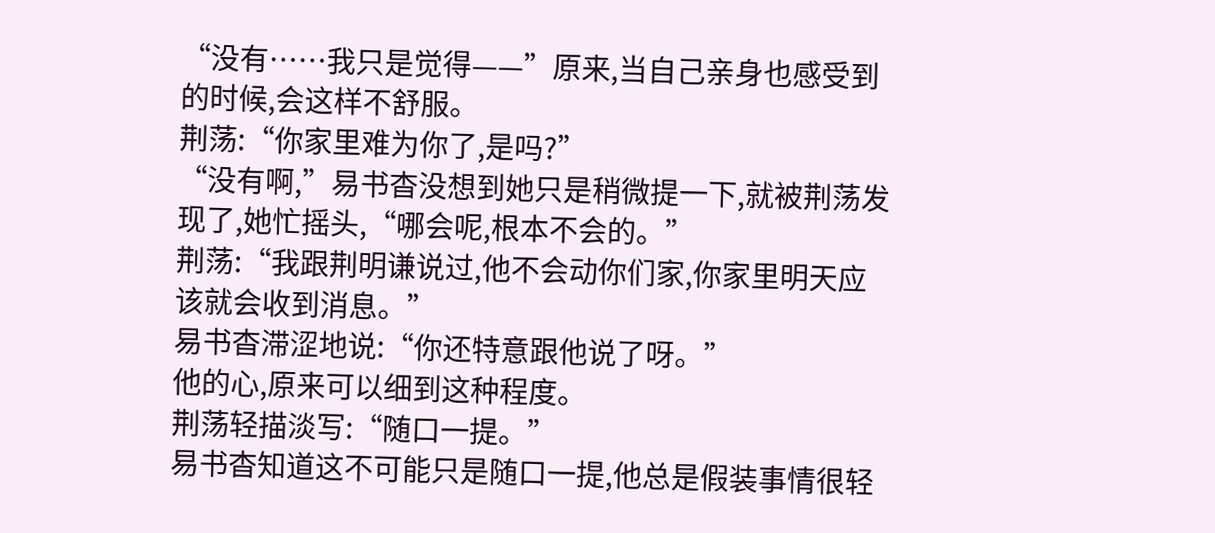“没有……我只是觉得——”原来,当自己亲身也感受到的时候,会这样不舒服。
荆荡:“你家里难为你了,是吗?”
“没有啊,”易书杳没想到她只是稍微提一下,就被荆荡发现了,她忙摇头,“哪会呢,根本不会的。”
荆荡:“我跟荆明谦说过,他不会动你们家,你家里明天应该就会收到消息。”
易书杳滞涩地说:“你还特意跟他说了呀。”
他的心,原来可以细到这种程度。
荆荡轻描淡写:“随口一提。”
易书杳知道这不可能只是随口一提,他总是假装事情很轻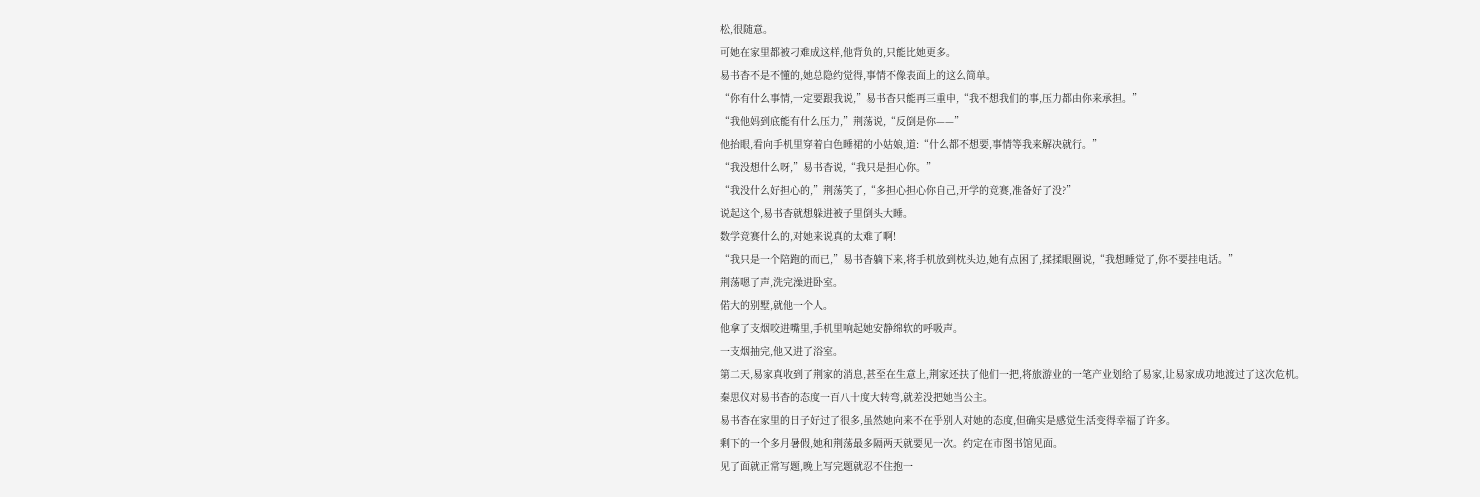松,很随意。
可她在家里都被刁难成这样,他背负的,只能比她更多。
易书杳不是不懂的,她总隐约觉得,事情不像表面上的这么简单。
“你有什么事情,一定要跟我说,”易书杳只能再三重申,“我不想我们的事,压力都由你来承担。”
“我他妈到底能有什么压力,”荆荡说,“反倒是你——”
他抬眼,看向手机里穿着白色睡裙的小姑娘,道:“什么都不想要,事情等我来解决就行。”
“我没想什么呀,”易书杳说,“我只是担心你。”
“我没什么好担心的,”荆荡笑了,“多担心担心你自己,开学的竞赛,准备好了没?”
说起这个,易书杳就想躲进被子里倒头大睡。
数学竞赛什么的,对她来说真的太难了啊!
“我只是一个陪跑的而已,”易书杳躺下来,将手机放到枕头边,她有点困了,揉揉眼圈说,“我想睡觉了,你不要挂电话。”
荆荡嗯了声,洗完澡进卧室。
偌大的别墅,就他一个人。
他拿了支烟咬进嘴里,手机里响起她安静绵软的呼吸声。
一支烟抽完,他又进了浴室。
第二天,易家真收到了荆家的消息,甚至在生意上,荆家还扶了他们一把,将旅游业的一笔产业划给了易家,让易家成功地渡过了这次危机。
秦思仪对易书杳的态度一百八十度大转弯,就差没把她当公主。
易书杳在家里的日子好过了很多,虽然她向来不在乎别人对她的态度,但确实是感觉生活变得幸福了许多。
剩下的一个多月暑假,她和荆荡最多隔两天就要见一次。约定在市图书馆见面。
见了面就正常写题,晚上写完题就忍不住抱一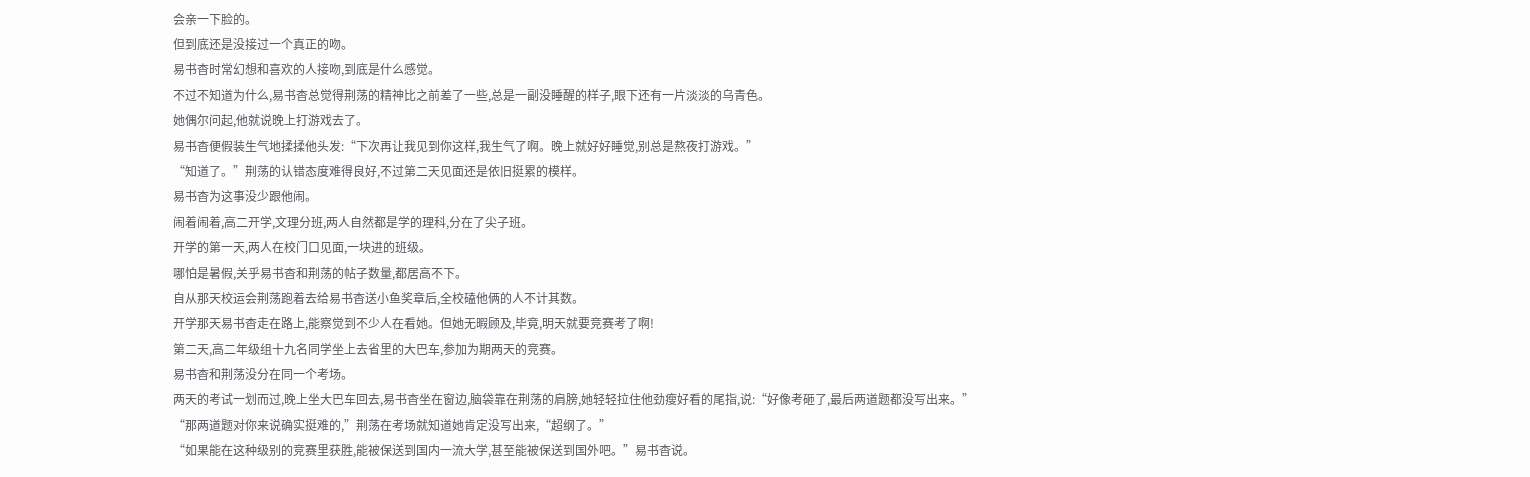会亲一下脸的。
但到底还是没接过一个真正的吻。
易书杳时常幻想和喜欢的人接吻,到底是什么感觉。
不过不知道为什么,易书杳总觉得荆荡的精神比之前差了一些,总是一副没睡醒的样子,眼下还有一片淡淡的乌青色。
她偶尔问起,他就说晚上打游戏去了。
易书杳便假装生气地揉揉他头发:“下次再让我见到你这样,我生气了啊。晚上就好好睡觉,别总是熬夜打游戏。”
“知道了。”荆荡的认错态度难得良好,不过第二天见面还是依旧挺累的模样。
易书杳为这事没少跟他闹。
闹着闹着,高二开学,文理分班,两人自然都是学的理科,分在了尖子班。
开学的第一天,两人在校门口见面,一块进的班级。
哪怕是暑假,关乎易书杳和荆荡的帖子数量,都居高不下。
自从那天校运会荆荡跑着去给易书杳送小鱼奖章后,全校磕他俩的人不计其数。
开学那天易书杳走在路上,能察觉到不少人在看她。但她无暇顾及,毕竟,明天就要竞赛考了啊!
第二天,高二年级组十九名同学坐上去省里的大巴车,参加为期两天的竞赛。
易书杳和荆荡没分在同一个考场。
两天的考试一划而过,晚上坐大巴车回去,易书杳坐在窗边,脑袋靠在荆荡的肩膀,她轻轻拉住他劲瘦好看的尾指,说:“好像考砸了,最后两道题都没写出来。”
“那两道题对你来说确实挺难的,”荆荡在考场就知道她肯定没写出来,“超纲了。”
“如果能在这种级别的竞赛里获胜,能被保送到国内一流大学,甚至能被保送到国外吧。”易书杳说。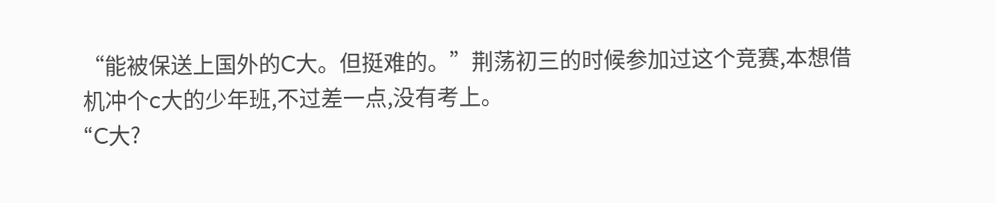“能被保送上国外的C大。但挺难的。”荆荡初三的时候参加过这个竞赛,本想借机冲个c大的少年班,不过差一点,没有考上。
“C大?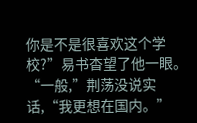你是不是很喜欢这个学校?”易书杳望了他一眼。
“一般,”荆荡没说实话,“我更想在国内。”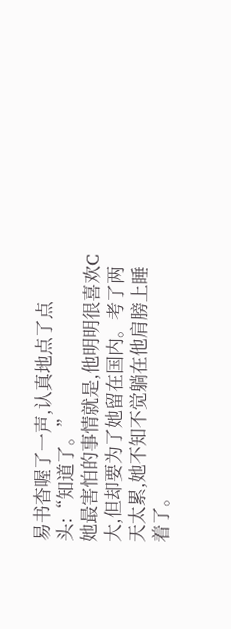易书杳喔了一声,认真地点了点头:“知道了。”
她最害怕的事情就是,他明明很喜欢C大,但却要为了她留在国内。考了两天太累,她不知不觉躺在他肩膀上睡着了。